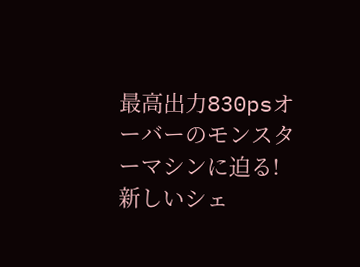最高出力830psオーバーのモンスターマシンに迫る!
新しいシェ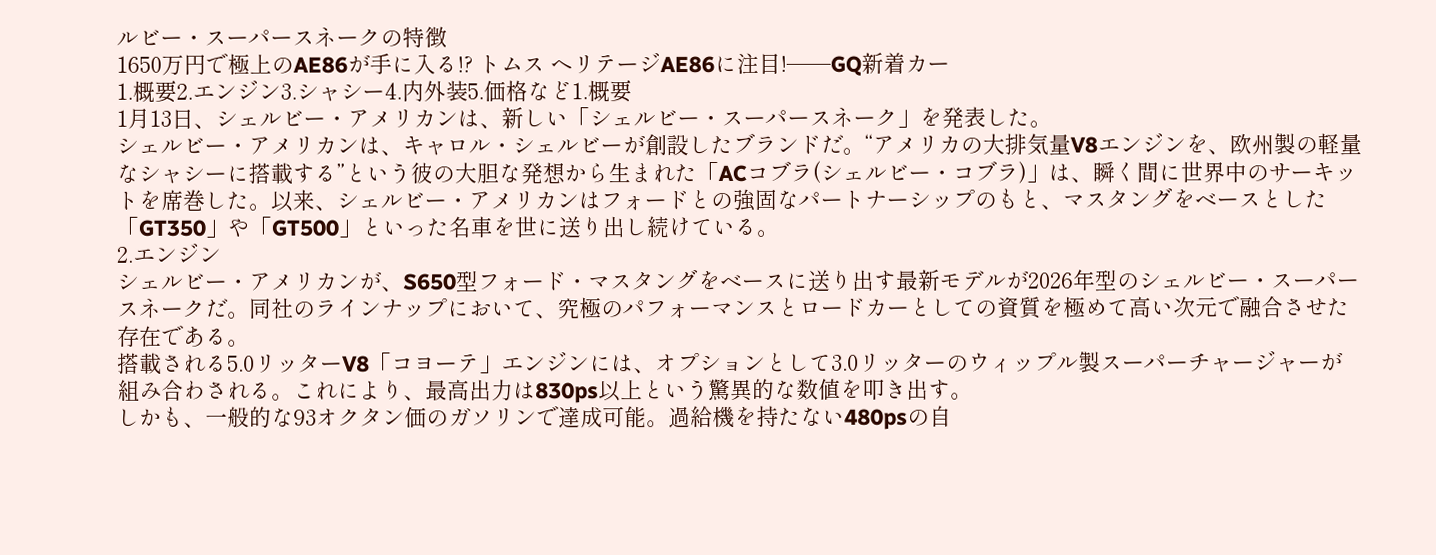ルビー・スーパースネークの特徴
1650万円で極上のAE86が手に入る!? トムス ヘリテージAE86に注目!──GQ新着カー
1.概要2.エンジン3.シャシー4.内外装5.価格など1.概要
1月13日、シェルビー・アメリカンは、新しい「シェルビー・スーパースネーク」を発表した。
シェルビー・アメリカンは、キャロル・シェルビーが創設したブランドだ。“アメリカの大排気量V8エンジンを、欧州製の軽量なシャシーに搭載する”という彼の大胆な発想から生まれた「ACコブラ(シェルビー・コブラ)」は、瞬く間に世界中のサーキットを席巻した。以来、シェルビー・アメリカンはフォードとの強固なパートナーシップのもと、マスタングをベースとした「GT350」や「GT500」といった名車を世に送り出し続けている。
2.エンジン
シェルビー・アメリカンが、S650型フォード・マスタングをベースに送り出す最新モデルが2026年型のシェルビー・スーパースネークだ。同社のラインナップにおいて、究極のパフォーマンスとロードカーとしての資質を極めて高い次元で融合させた存在である。
搭載される5.0リッターV8「コヨーテ」エンジンには、オプションとして3.0リッターのウィップル製スーパーチャージャーが組み合わされる。これにより、最高出力は830ps以上という驚異的な数値を叩き出す。
しかも、一般的な93オクタン価のガソリンで達成可能。過給機を持たない480psの自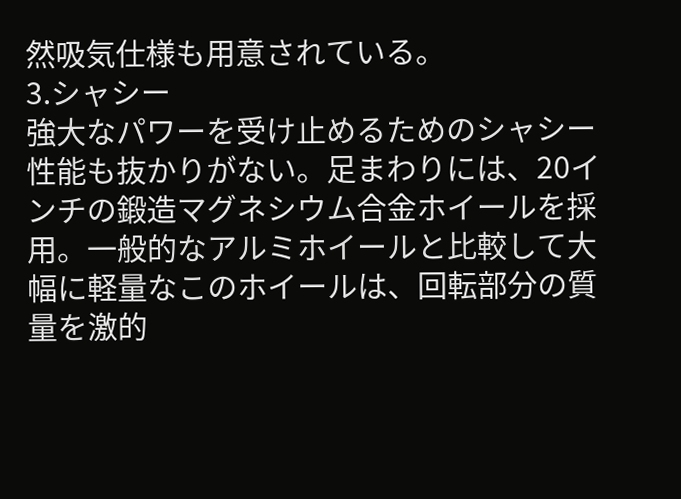然吸気仕様も用意されている。
3.シャシー
強大なパワーを受け止めるためのシャシー性能も抜かりがない。足まわりには、20インチの鍛造マグネシウム合金ホイールを採用。一般的なアルミホイールと比較して大幅に軽量なこのホイールは、回転部分の質量を激的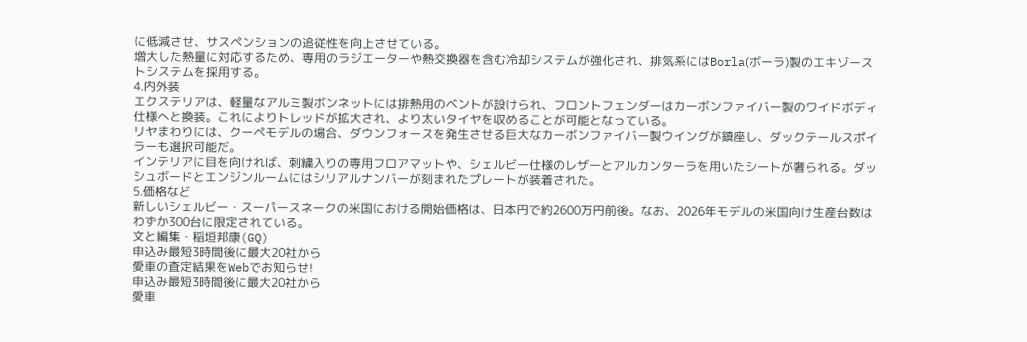に低減させ、サスペンションの追従性を向上させている。
増大した熱量に対応するため、専用のラジエーターや熱交換器を含む冷却システムが強化され、排気系にはBorla(ボーラ)製のエキゾーストシステムを採用する。
4.内外装
エクステリアは、軽量なアルミ製ボンネットには排熱用のベントが設けられ、フロントフェンダーはカーボンファイバー製のワイドボディ仕様へと換装。これによりトレッドが拡大され、より太いタイヤを収めることが可能となっている。
リヤまわりには、クーペモデルの場合、ダウンフォースを発生させる巨大なカーボンファイバー製ウイングが鎮座し、ダックテールスポイラーも選択可能だ。
インテリアに目を向ければ、刺繍入りの専用フロアマットや、シェルビー仕様のレザーとアルカンターラを用いたシートが奢られる。ダッシュボードとエンジンルームにはシリアルナンバーが刻まれたプレートが装着された。
5.価格など
新しいシェルビー・スーパースネークの米国における開始価格は、日本円で約2600万円前後。なお、2026年モデルの米国向け生産台数はわずか300台に限定されている。
文と編集・稲垣邦康(GQ)
申込み最短3時間後に最大20社から
愛車の査定結果をWebでお知らせ!
申込み最短3時間後に最大20社から
愛車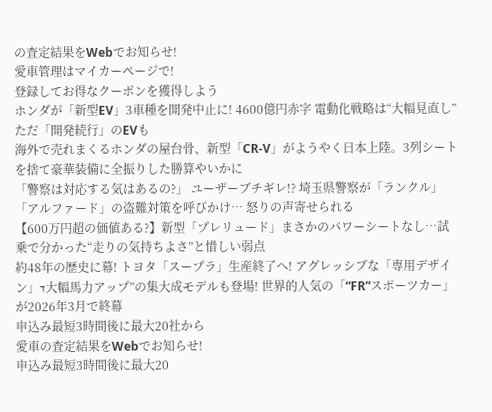の査定結果をWebでお知らせ!
愛車管理はマイカーページで!
登録してお得なクーポンを獲得しよう
ホンダが「新型EV」3車種を開発中止に! 4600億円赤字 電動化戦略は“大幅見直し” ただ「開発続行」のEVも
海外で売れまくるホンダの屋台骨、新型「CR-V」がようやく日本上陸。3列シートを捨て豪華装備に全振りした勝算やいかに
「警察は対応する気はあるの?」 ユーザーブチギレ!? 埼玉県警察が「ランクル」「アルファード」の盗難対策を呼びかけ… 怒りの声寄せられる
【600万円超の価値ある?】新型「プレリュード」まさかのパワーシートなし…試乗で分かった“走りの気持ちよさ”と惜しい弱点
約48年の歴史に幕! トヨタ「スープラ」生産終了へ! アグレッシブな「専用デザイン」ד大幅馬力アップ”の集大成モデルも登場! 世界的人気の「“FR”スポーツカー」が2026年3月で終幕
申込み最短3時間後に最大20社から
愛車の査定結果をWebでお知らせ!
申込み最短3時間後に最大20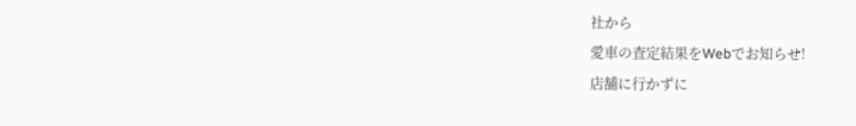社から
愛車の査定結果をWebでお知らせ!
店舗に行かずに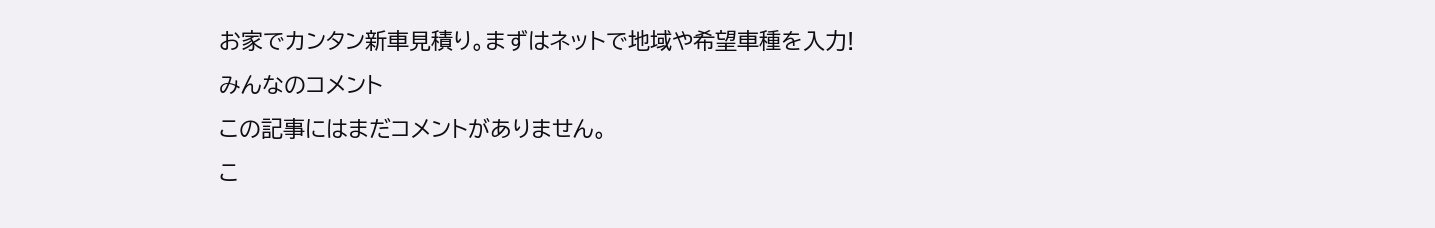お家でカンタン新車見積り。まずはネットで地域や希望車種を入力!
みんなのコメント
この記事にはまだコメントがありません。
こ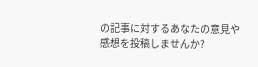の記事に対するあなたの意見や感想を投稿しませんか?